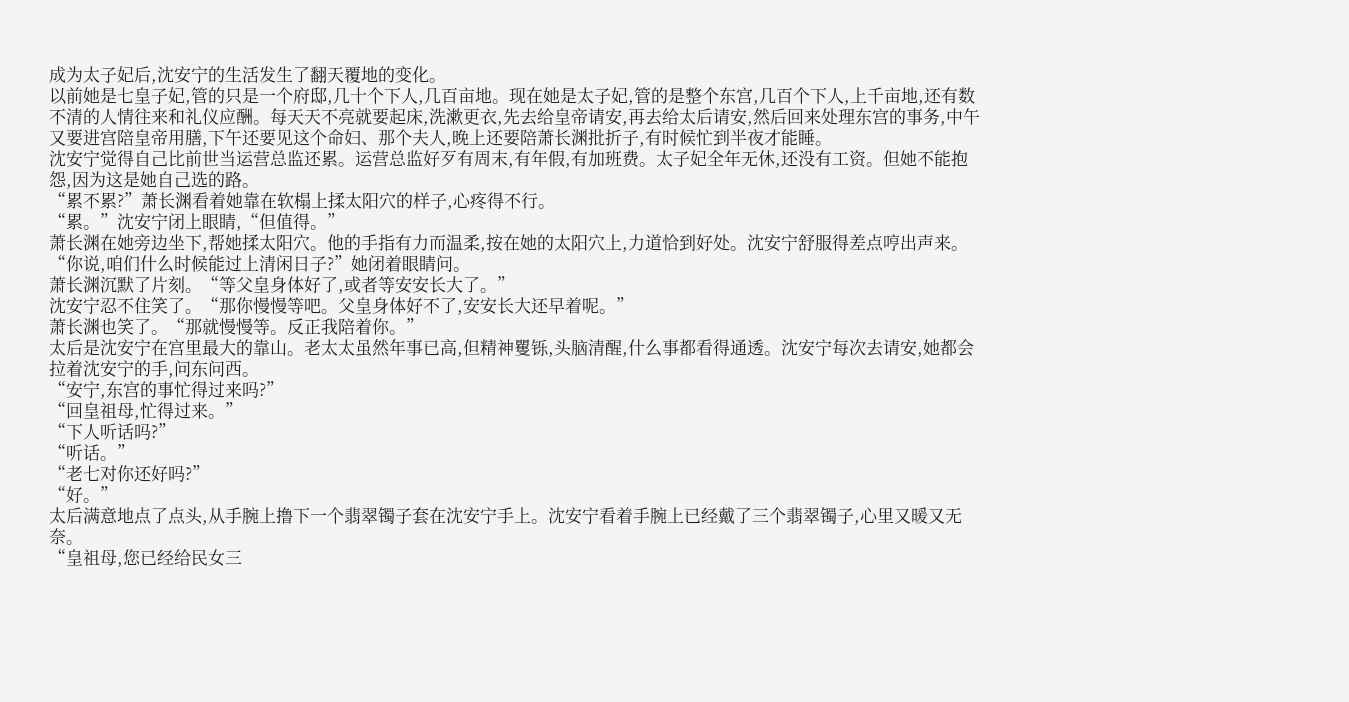成为太子妃后,沈安宁的生活发生了翻天覆地的变化。
以前她是七皇子妃,管的只是一个府邸,几十个下人,几百亩地。现在她是太子妃,管的是整个东宫,几百个下人,上千亩地,还有数不清的人情往来和礼仪应酬。每天天不亮就要起床,洗漱更衣,先去给皇帝请安,再去给太后请安,然后回来处理东宫的事务,中午又要进宫陪皇帝用膳,下午还要见这个命妇、那个夫人,晚上还要陪萧长渊批折子,有时候忙到半夜才能睡。
沈安宁觉得自己比前世当运营总监还累。运营总监好歹有周末,有年假,有加班费。太子妃全年无休,还没有工资。但她不能抱怨,因为这是她自己选的路。
“累不累?”萧长渊看着她靠在软榻上揉太阳穴的样子,心疼得不行。
“累。”沈安宁闭上眼睛,“但值得。”
萧长渊在她旁边坐下,帮她揉太阳穴。他的手指有力而温柔,按在她的太阳穴上,力道恰到好处。沈安宁舒服得差点哼出声来。
“你说,咱们什么时候能过上清闲日子?”她闭着眼睛问。
萧长渊沉默了片刻。“等父皇身体好了,或者等安安长大了。”
沈安宁忍不住笑了。“那你慢慢等吧。父皇身体好不了,安安长大还早着呢。”
萧长渊也笑了。“那就慢慢等。反正我陪着你。”
太后是沈安宁在宫里最大的靠山。老太太虽然年事已高,但精神矍铄,头脑清醒,什么事都看得通透。沈安宁每次去请安,她都会拉着沈安宁的手,问东问西。
“安宁,东宫的事忙得过来吗?”
“回皇祖母,忙得过来。”
“下人听话吗?”
“听话。”
“老七对你还好吗?”
“好。”
太后满意地点了点头,从手腕上撸下一个翡翠镯子套在沈安宁手上。沈安宁看着手腕上已经戴了三个翡翠镯子,心里又暖又无奈。
“皇祖母,您已经给民女三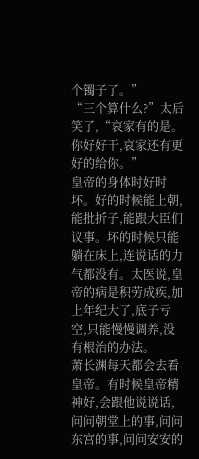个镯子了。”
“三个算什么?”太后笑了,“哀家有的是。你好好干,哀家还有更好的给你。”
皇帝的身体时好时坏。好的时候能上朝,能批折子,能跟大臣们议事。坏的时候只能躺在床上,连说话的力气都没有。太医说,皇帝的病是积劳成疾,加上年纪大了,底子亏空,只能慢慢调养,没有根治的办法。
萧长渊每天都会去看皇帝。有时候皇帝精神好,会跟他说说话,问问朝堂上的事,问问东宫的事,问问安安的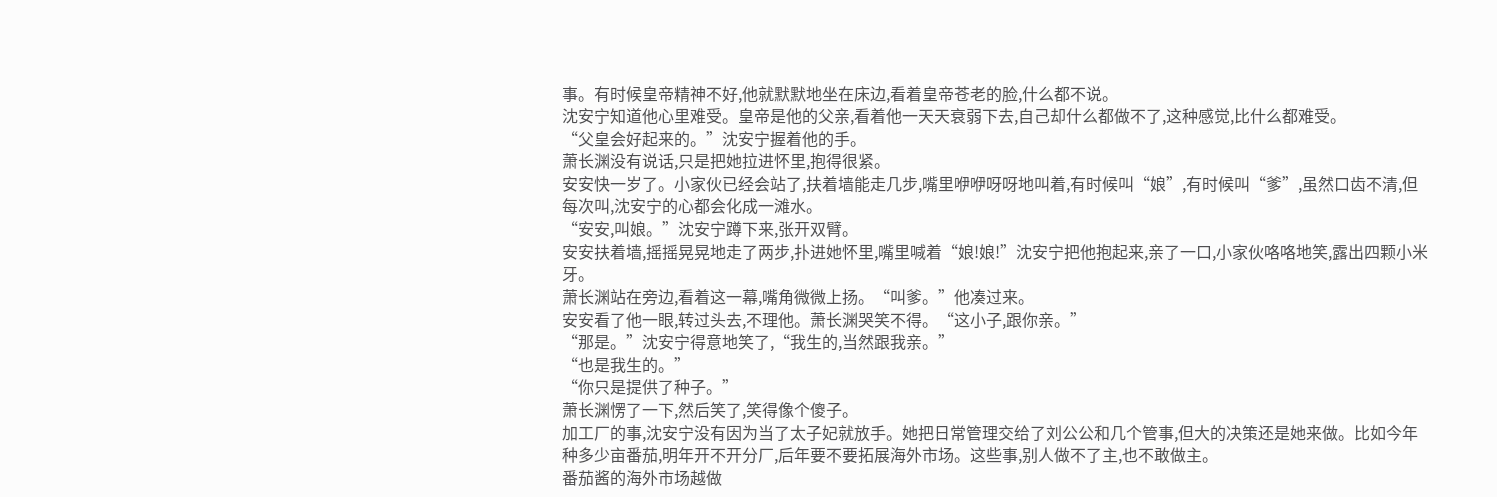事。有时候皇帝精神不好,他就默默地坐在床边,看着皇帝苍老的脸,什么都不说。
沈安宁知道他心里难受。皇帝是他的父亲,看着他一天天衰弱下去,自己却什么都做不了,这种感觉,比什么都难受。
“父皇会好起来的。”沈安宁握着他的手。
萧长渊没有说话,只是把她拉进怀里,抱得很紧。
安安快一岁了。小家伙已经会站了,扶着墙能走几步,嘴里咿咿呀呀地叫着,有时候叫“娘”,有时候叫“爹”,虽然口齿不清,但每次叫,沈安宁的心都会化成一滩水。
“安安,叫娘。”沈安宁蹲下来,张开双臂。
安安扶着墙,摇摇晃晃地走了两步,扑进她怀里,嘴里喊着“娘!娘!”沈安宁把他抱起来,亲了一口,小家伙咯咯地笑,露出四颗小米牙。
萧长渊站在旁边,看着这一幕,嘴角微微上扬。“叫爹。”他凑过来。
安安看了他一眼,转过头去,不理他。萧长渊哭笑不得。“这小子,跟你亲。”
“那是。”沈安宁得意地笑了,“我生的,当然跟我亲。”
“也是我生的。”
“你只是提供了种子。”
萧长渊愣了一下,然后笑了,笑得像个傻子。
加工厂的事,沈安宁没有因为当了太子妃就放手。她把日常管理交给了刘公公和几个管事,但大的决策还是她来做。比如今年种多少亩番茄,明年开不开分厂,后年要不要拓展海外市场。这些事,别人做不了主,也不敢做主。
番茄酱的海外市场越做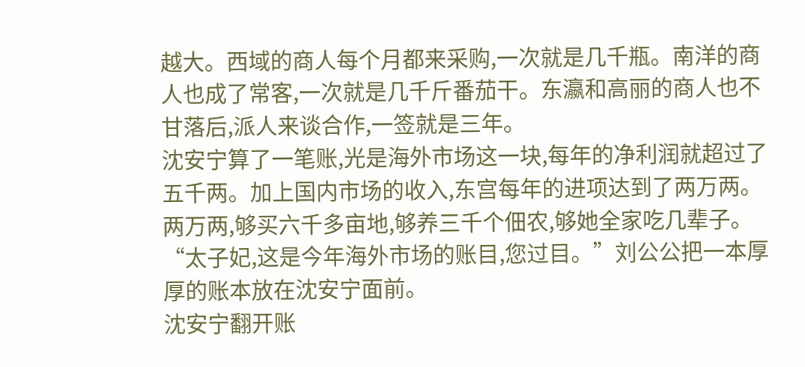越大。西域的商人每个月都来采购,一次就是几千瓶。南洋的商人也成了常客,一次就是几千斤番茄干。东瀛和高丽的商人也不甘落后,派人来谈合作,一签就是三年。
沈安宁算了一笔账,光是海外市场这一块,每年的净利润就超过了五千两。加上国内市场的收入,东宫每年的进项达到了两万两。两万两,够买六千多亩地,够养三千个佃农,够她全家吃几辈子。
“太子妃,这是今年海外市场的账目,您过目。”刘公公把一本厚厚的账本放在沈安宁面前。
沈安宁翻开账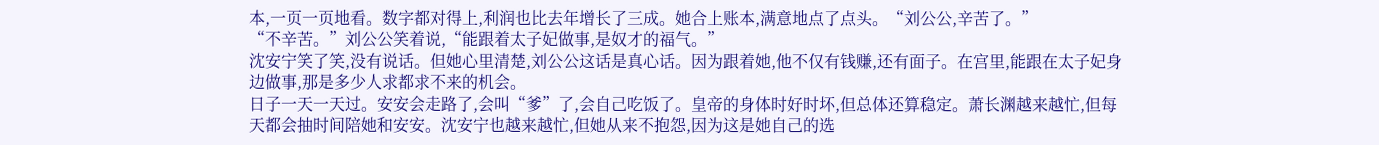本,一页一页地看。数字都对得上,利润也比去年增长了三成。她合上账本,满意地点了点头。“刘公公,辛苦了。”
“不辛苦。”刘公公笑着说,“能跟着太子妃做事,是奴才的福气。”
沈安宁笑了笑,没有说话。但她心里清楚,刘公公这话是真心话。因为跟着她,他不仅有钱赚,还有面子。在宫里,能跟在太子妃身边做事,那是多少人求都求不来的机会。
日子一天一天过。安安会走路了,会叫“爹”了,会自己吃饭了。皇帝的身体时好时坏,但总体还算稳定。萧长渊越来越忙,但每天都会抽时间陪她和安安。沈安宁也越来越忙,但她从来不抱怨,因为这是她自己的选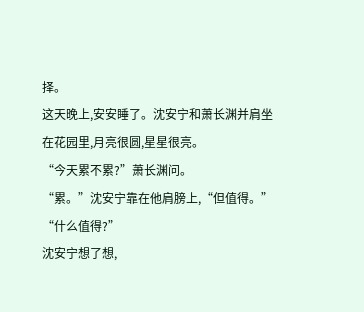择。
这天晚上,安安睡了。沈安宁和萧长渊并肩坐在花园里,月亮很圆,星星很亮。
“今天累不累?”萧长渊问。
“累。”沈安宁靠在他肩膀上,“但值得。”
“什么值得?”
沈安宁想了想,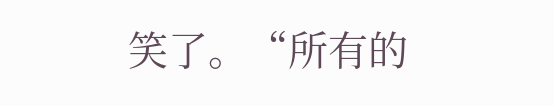笑了。“所有的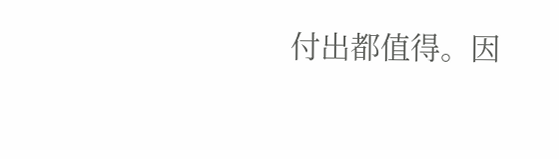付出都值得。因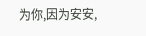为你,因为安安,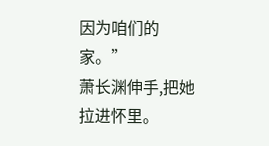因为咱们的家。”
萧长渊伸手,把她拉进怀里。